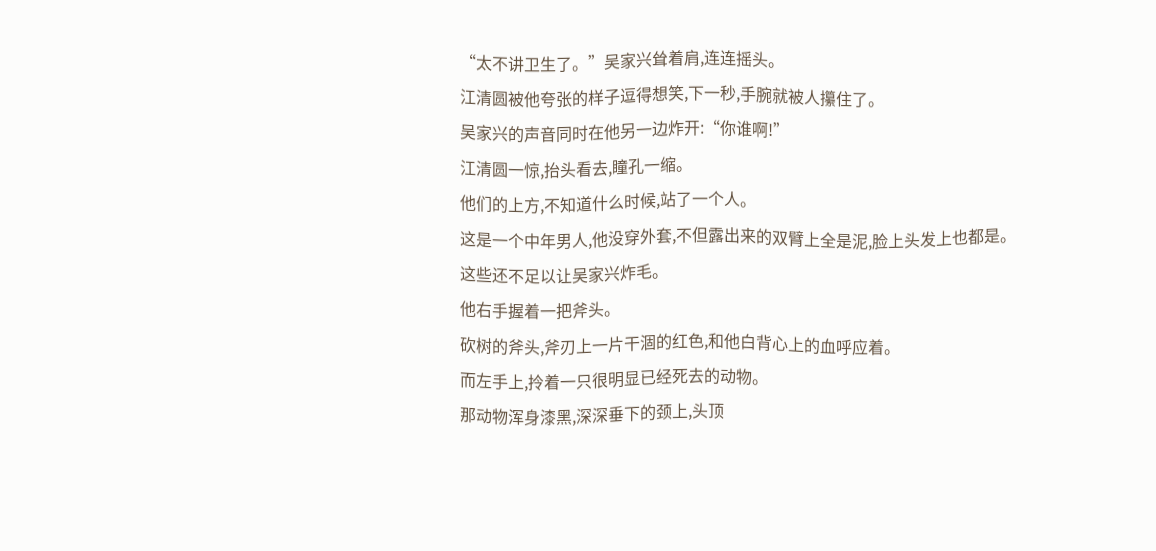“太不讲卫生了。”吴家兴耸着肩,连连摇头。
江清圆被他夸张的样子逗得想笑,下一秒,手腕就被人攥住了。
吴家兴的声音同时在他另一边炸开:“你谁啊!”
江清圆一惊,抬头看去,瞳孔一缩。
他们的上方,不知道什么时候,站了一个人。
这是一个中年男人,他没穿外套,不但露出来的双臂上全是泥,脸上头发上也都是。
这些还不足以让吴家兴炸毛。
他右手握着一把斧头。
砍树的斧头,斧刃上一片干涸的红色,和他白背心上的血呼应着。
而左手上,拎着一只很明显已经死去的动物。
那动物浑身漆黑,深深垂下的颈上,头顶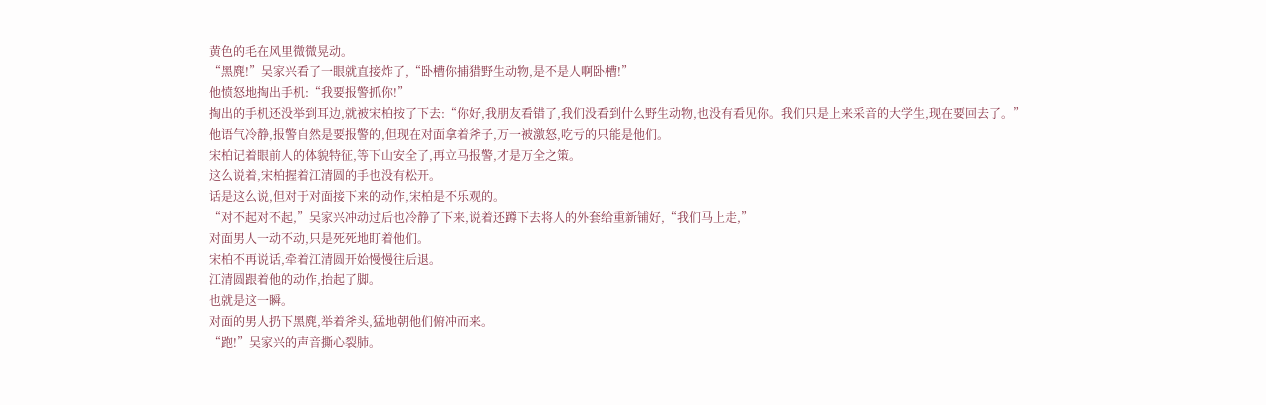黄色的毛在风里微微晃动。
“黑麂!”吴家兴看了一眼就直接炸了,“卧槽你捕猎野生动物,是不是人啊卧槽!”
他愤怒地掏出手机:“我要报警抓你!”
掏出的手机还没举到耳边,就被宋柏按了下去:“你好,我朋友看错了,我们没看到什么野生动物,也没有看见你。我们只是上来采音的大学生,现在要回去了。”
他语气冷静,报警自然是要报警的,但现在对面拿着斧子,万一被激怒,吃亏的只能是他们。
宋柏记着眼前人的体貌特征,等下山安全了,再立马报警,才是万全之策。
这么说着,宋柏握着江清圆的手也没有松开。
话是这么说,但对于对面接下来的动作,宋柏是不乐观的。
“对不起对不起,”吴家兴冲动过后也冷静了下来,说着还蹲下去将人的外套给重新铺好,“我们马上走,”
对面男人一动不动,只是死死地盯着他们。
宋柏不再说话,牵着江清圆开始慢慢往后退。
江清圆跟着他的动作,抬起了脚。
也就是这一瞬。
对面的男人扔下黑麂,举着斧头,猛地朝他们俯冲而来。
“跑!”吴家兴的声音撕心裂肺。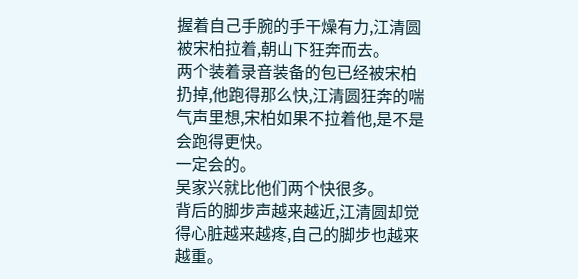握着自己手腕的手干燥有力,江清圆被宋柏拉着,朝山下狂奔而去。
两个装着录音装备的包已经被宋柏扔掉,他跑得那么快,江清圆狂奔的喘气声里想,宋柏如果不拉着他,是不是会跑得更快。
一定会的。
吴家兴就比他们两个快很多。
背后的脚步声越来越近,江清圆却觉得心脏越来越疼,自己的脚步也越来越重。